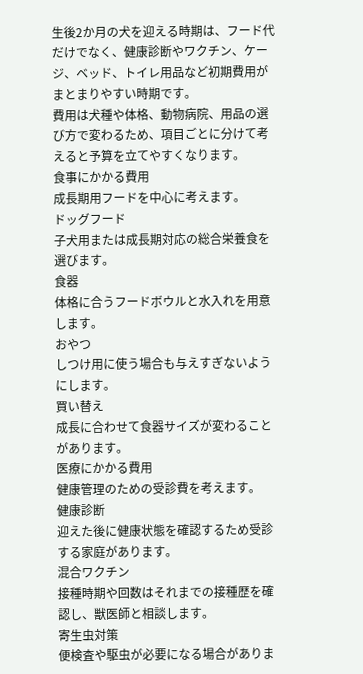生後2か月の犬を迎える時期は、フード代だけでなく、健康診断やワクチン、ケージ、ベッド、トイレ用品など初期費用がまとまりやすい時期です。
費用は犬種や体格、動物病院、用品の選び方で変わるため、項目ごとに分けて考えると予算を立てやすくなります。
食事にかかる費用
成長期用フードを中心に考えます。
ドッグフード
子犬用または成長期対応の総合栄養食を選びます。
食器
体格に合うフードボウルと水入れを用意します。
おやつ
しつけ用に使う場合も与えすぎないようにします。
買い替え
成長に合わせて食器サイズが変わることがあります。
医療にかかる費用
健康管理のための受診費を考えます。
健康診断
迎えた後に健康状態を確認するため受診する家庭があります。
混合ワクチン
接種時期や回数はそれまでの接種歴を確認し、獣医師と相談します。
寄生虫対策
便検査や駆虫が必要になる場合がありま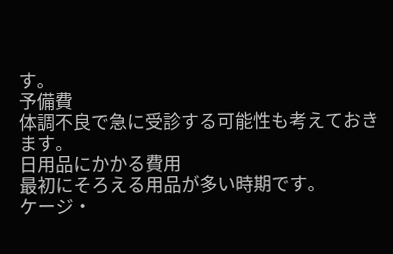す。
予備費
体調不良で急に受診する可能性も考えておきます。
日用品にかかる費用
最初にそろえる用品が多い時期です。
ケージ・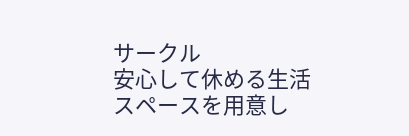サークル
安心して休める生活スペースを用意し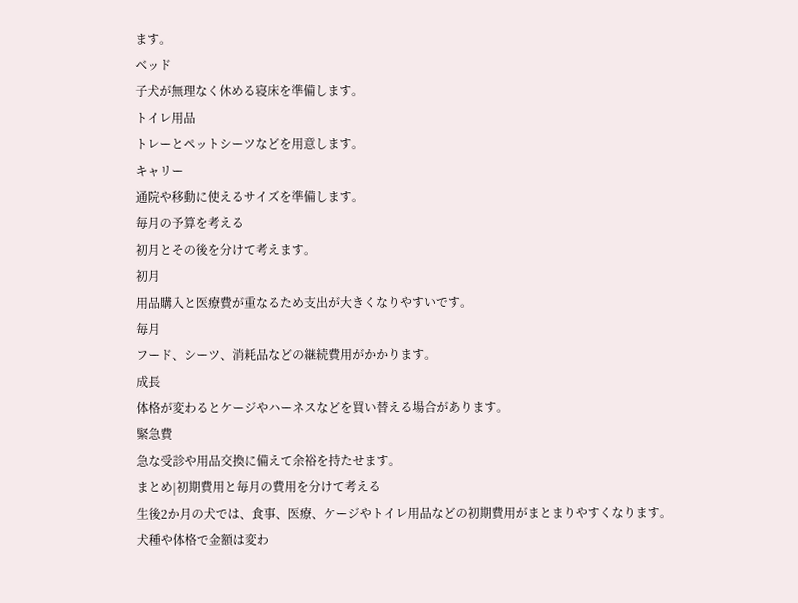ます。
ベッド
子犬が無理なく休める寝床を準備します。
トイレ用品
トレーとペットシーツなどを用意します。
キャリー
通院や移動に使えるサイズを準備します。
毎月の予算を考える
初月とその後を分けて考えます。
初月
用品購入と医療費が重なるため支出が大きくなりやすいです。
毎月
フード、シーツ、消耗品などの継続費用がかかります。
成長
体格が変わるとケージやハーネスなどを買い替える場合があります。
緊急費
急な受診や用品交換に備えて余裕を持たせます。
まとめ|初期費用と毎月の費用を分けて考える
生後2か月の犬では、食事、医療、ケージやトイレ用品などの初期費用がまとまりやすくなります。
犬種や体格で金額は変わ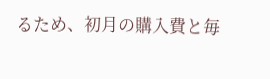るため、初月の購入費と毎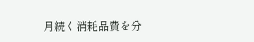月続く消耗品費を分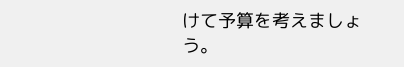けて予算を考えましょう。